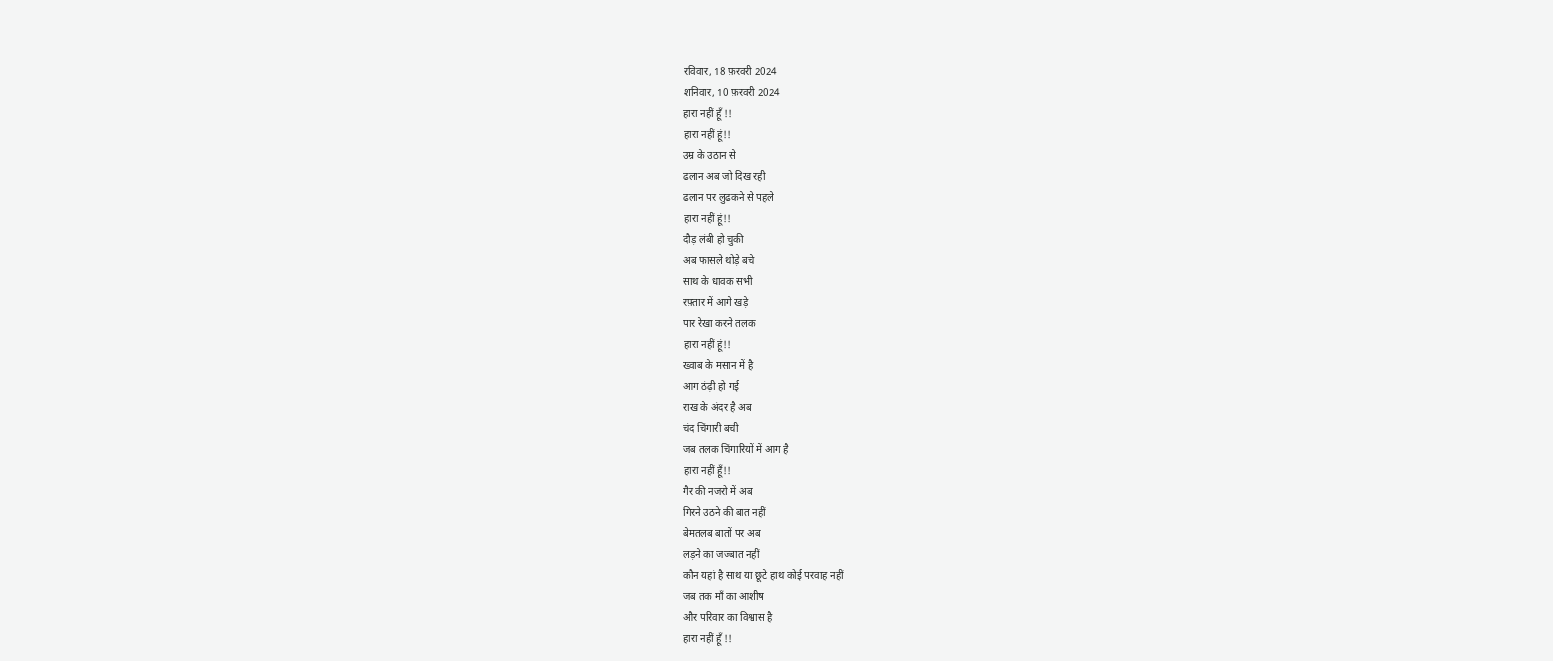रविवार, 18 फ़रवरी 2024
शनिवार, 10 फ़रवरी 2024
हारा नहीं हूँ !!
हारा नहीं हूं!!
उम्र के उठान से
ढलान अब जो दिख रही
ढलान पर लुढकने से पहले
हारा नहीं हूं!!
दौड़ लंबी हो चुकी
अब फासले थोड़े बचे
साथ के धावक सभी
रफ़्तार में आगे खड़े
पार रेखा करने तलक
हारा नहीं हूं!!
ख्वाब के मसान में है
आग ठंढ़ी हो गई
राख के अंदर है अब
चंद चिंगारी बची
जब तलक चिंगारियों में आग है
हारा नहीं हूँ!!
गैर की नजरो में अब
गिरने उठने की बात नहीं
बेमतलब बातों पर अब
लड़ने का जज्बात नहीं
कौन यहां है साथ या छूटे हाथ कोई परवाह नहीं
जब तक माँ का आशीष
और परिवार का विश्वास है
हारा नहीं हूँ !!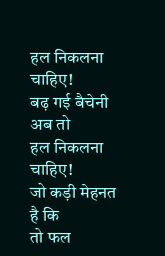हल निकलना चाहिए!
बढ़ गई बैचेनी अब तो
हल निकलना चाहिए!
जो कड़ी मेहनत है कि
तो फल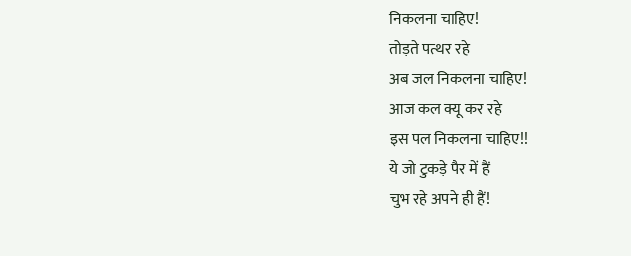निकलना चाहिए!
तोड़ते पत्थर रहे
अब जल निकलना चाहिए!
आज कल क्यू कर रहे
इस पल निकलना चाहिए!!
ये जो टुकड़े पैर में हैं
चुभ रहे अपने ही हैं!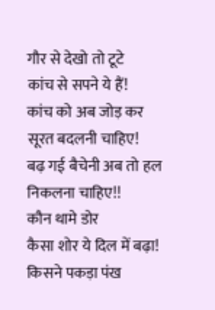गौर से देखो तो टूटे
कांच से सपने ये हैं!
कांच को अब जोड़ कर
सूरत बदलनी चाहिए!
बढ़ गई बैचेनी अब तो हल निकलना चाहिए!!
कौन थामे डोर
कैसा शोर ये दिल में बढ़ा!
किसने पकड़ा पंख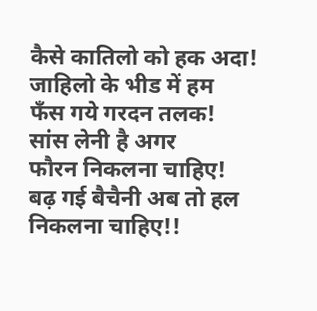कैसे कातिलो को हक अदा!
जाहिलो के भीड में हम
फँस गये गरदन तलक!
सांस लेनी है अगर
फौरन निकलना चाहिए!
बढ़ गई बैचैनी अब तो हल निकलना चाहिए!!